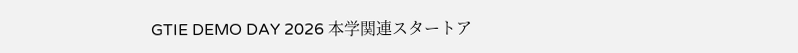GTIE DEMO DAY 2026 本学関連スタートア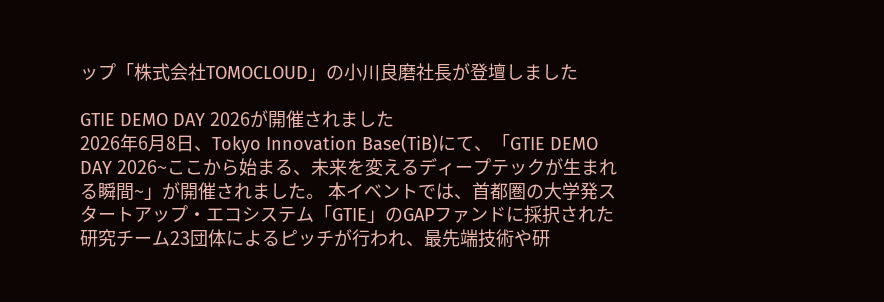ップ「株式会社TOMOCLOUD」の小川良磨社長が登壇しました

GTIE DEMO DAY 2026が開催されました
2026年6月8日、Tokyo Innovation Base(TiB)にて、「GTIE DEMO DAY 2026~ここから始まる、未来を変えるディープテックが生まれる瞬間~」が開催されました。 本イベントでは、首都圏の大学発スタートアップ・エコシステム「GTIE」のGAPファンドに採択された研究チーム23団体によるピッチが行われ、最先端技術や研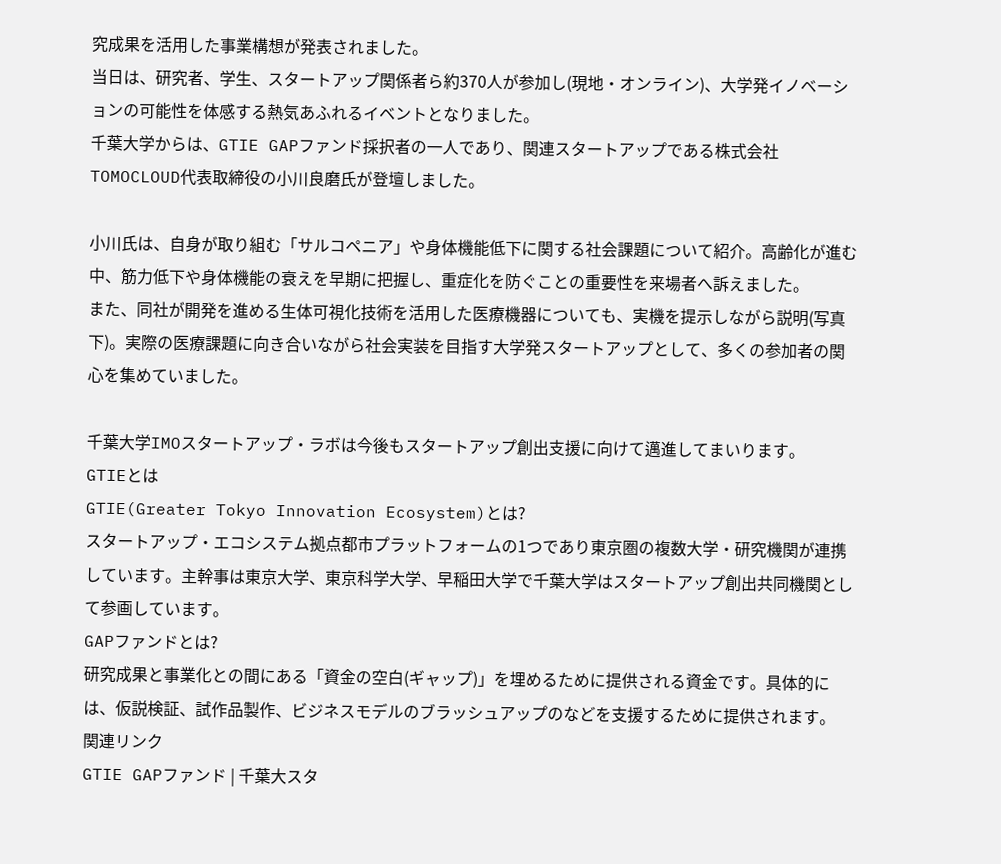究成果を活用した事業構想が発表されました。
当日は、研究者、学生、スタートアップ関係者ら約370人が参加し(現地・オンライン)、大学発イノベーションの可能性を体感する熱気あふれるイベントとなりました。
千葉大学からは、GTIE GAPファンド採択者の一人であり、関連スタートアップである株式会社TOMOCLOUD代表取締役の小川良磨氏が登壇しました。

小川氏は、自身が取り組む「サルコペニア」や身体機能低下に関する社会課題について紹介。高齢化が進む中、筋力低下や身体機能の衰えを早期に把握し、重症化を防ぐことの重要性を来場者へ訴えました。
また、同社が開発を進める生体可視化技術を活用した医療機器についても、実機を提示しながら説明(写真下)。実際の医療課題に向き合いながら社会実装を目指す大学発スタートアップとして、多くの参加者の関心を集めていました。

千葉大学IMOスタートアップ・ラボは今後もスタートアップ創出支援に向けて邁進してまいります。
GTIEとは
GTIE(Greater Tokyo Innovation Ecosystem)とは?
スタートアップ・エコシステム拠点都市プラットフォームの1つであり東京圏の複数大学・研究機関が連携しています。主幹事は東京大学、東京科学大学、早稲田大学で千葉大学はスタートアップ創出共同機関として参画しています。
GAPファンドとは?
研究成果と事業化との間にある「資金の空白(ギャップ)」を埋めるために提供される資金です。具体的には、仮説検証、試作品製作、ビジネスモデルのブラッシュアップのなどを支援するために提供されます。
関連リンク
GTIE GAPファンド | 千葉大スタ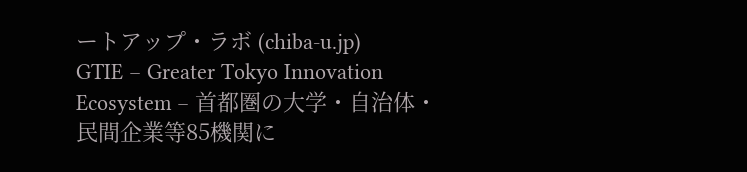ートアップ・ラボ (chiba-u.jp)
GTIE – Greater Tokyo Innovation Ecosystem – 首都圏の大学・自治体・民間企業等85機関に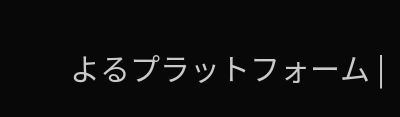よるプラットフォーム |